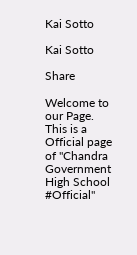Kai Sotto

Kai Sotto

Share

Welcome to our Page. This is a Official page of "Chandra Government High School #Official"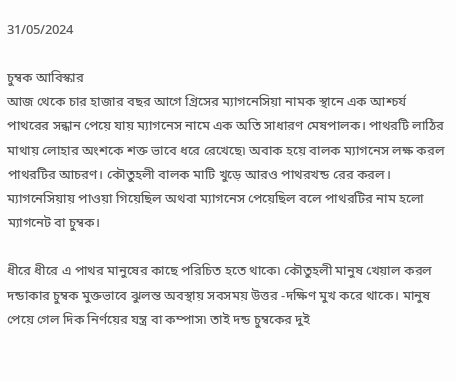31/05/2024

চুম্বক আবিস্কার
আজ থেকে চার হাজার বছর আগে গ্রিসের ম্যাগনেসিয়া নামক স্থানে এক আশ্চর্য পাথরের সন্ধান পেয়ে যায় ম্যাগনেস নামে এক অতি সাধারণ মেষপালক। পাথরটি লাঠির মাথায় লোহার অংশকে শক্ত ভাবে ধরে রেখেছে৷ অবাক হয়ে বালক ম্যাগনেস লক্ষ করল পাথরটির আচরণ। কৌতুহলী বালক মাটি খুড়ে আরও পাথরখন্ড রের করল। ম্যাগনেসিয়ায় পাওয়া গিয়েছিল অথবা ম্যাগনেস পেয়েছিল বলে পাথরটির নাম হলো ম্যাগনেট বা চুম্বক।

ধীরে ধীরে এ পাথর মানুষের কাছে পরিচিত হতে থাকে৷ কৌতুহলী মানুষ খেয়াল করল দন্ডাকার চুম্বক মুক্তভাবে ঝুলন্ত অবস্থায় সবসময় উত্তর -দক্ষিণ মুখ করে থাকে। মানুষ পেয়ে গেল দিক নির্ণয়ের যন্ত্র বা কম্পাস৷ তাই দন্ড চুম্বকের দুই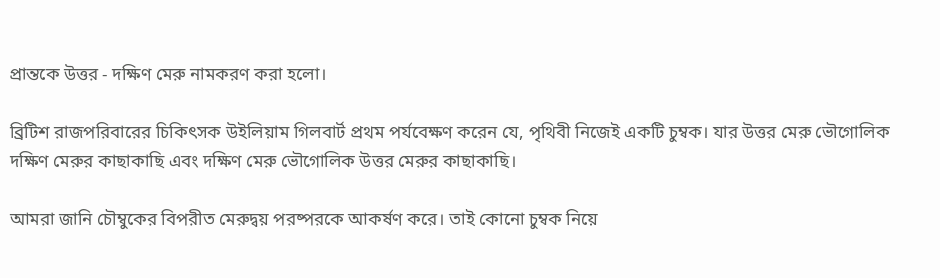প্রান্তকে উত্তর - দক্ষিণ মেরু নামকরণ করা হলো।

ব্রিটিশ রাজপরিবারের চিকিৎসক উইলিয়াম গিলবার্ট প্রথম পর্যবেক্ষণ করেন যে, পৃথিবী নিজেই একটি চুম্বক। যার উত্তর মেরু ভৌগোলিক দক্ষিণ মেরুর কাছাকাছি এবং দক্ষিণ মেরু ভৌগোলিক উত্তর মেরুর কাছাকাছি।

আমরা জানি চৌম্বুকের বিপরীত মেরুদ্বয় পরষ্পরকে আকর্ষণ করে। তাই কোনো চুম্বক নিয়ে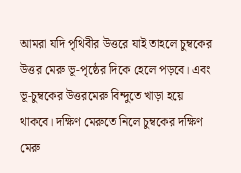আমরা যদি পৃথিবীর উত্তরে যাই তাহলে চুম্বকের উত্তর মেরু ভূ-পৃষ্ঠের দিকে হেলে পড়বে। এবং ভূ-চুম্বকের উত্তরমেরু বিন্দুতে খাড়া হয়ে থাকবে। দক্ষিণ মেরুতে নিলে চুম্বকের দক্ষিণ মেরু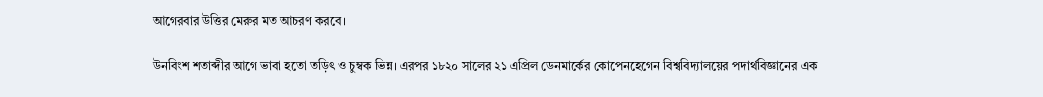আগেরবার উত্তির মেরুর মত আচরণ করবে।

উনবিংশ শতাব্দীর আগে ভাবা হতো তড়িৎ ও চুম্বক ভিন্ন। এরপর ১৮২০ সালের ২১ এপ্রিল ডেনমার্কের কোপেনহেগেন বিশ্ববিদ্যালয়ের পদার্থবিজ্ঞানের এক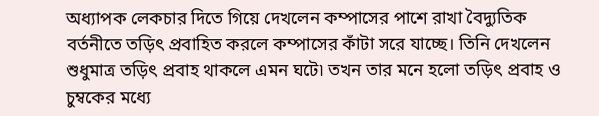অধ্যাপক লেকচার দিতে গিয়ে দেখলেন কম্পাসের পাশে রাখা বৈদ্যুতিক বর্তনীতে তড়িৎ প্রবাহিত করলে কম্পাসের কাঁটা সরে যাচ্ছে। তিনি দেখলেন শুধুমাত্র তড়িৎ প্রবাহ থাকলে এমন ঘটে৷ তখন তার মনে হলো তড়িৎ প্রবাহ ও চুম্বকের মধ্যে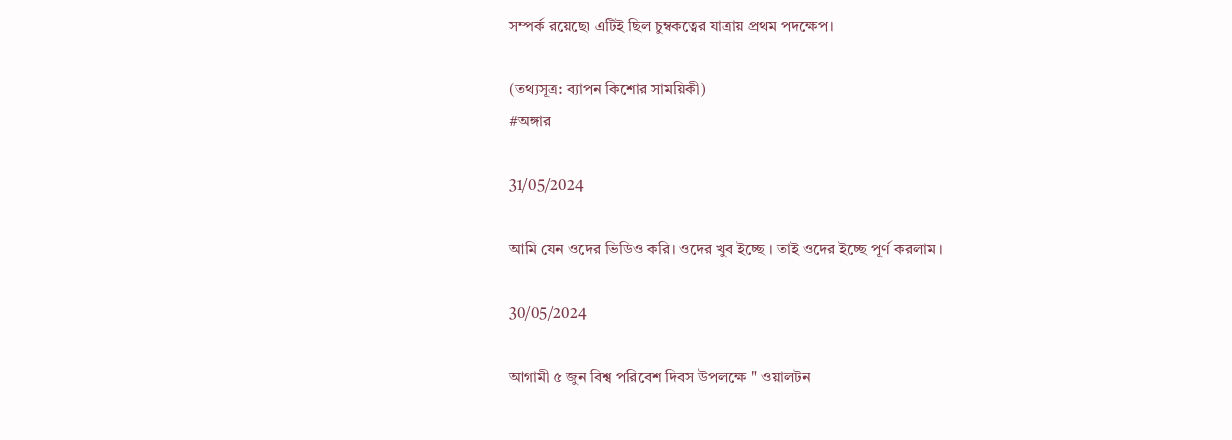সম্পর্ক রয়েছে৷ এটিই ছিল চুম্বকত্বের যাত্রায় প্রথম পদক্ষেপ।

(তথ্যসূত্র: ব্যাপন কিশোর সাময়িকী)
#অঙ্গার

31/05/2024

আমি যেন ওদের ভিডিও করি। ওদের খুব ইচ্ছে । তাই ওদের ইচ্ছে পূর্ণ করলাম ।

30/05/2024

আগামী ৫ জুন বিশ্ব পরিবেশ দিবস উপলক্ষে " ওয়ালটন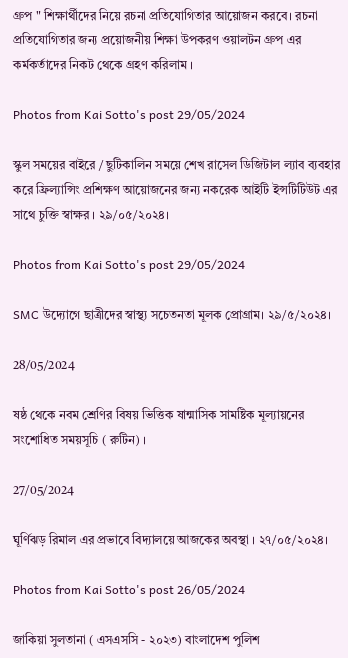গ্রুপ " শিক্ষার্থীদের নিয়ে রচনা প্রতিযোগিতার আয়োজন করবে। রচনা প্রতিযোগিতার জন্য প্রয়োজনীয় শিক্ষা উপকরণ ওয়ালটন গ্রুপ এর কর্মকর্তাদের নিকট থেকে গ্রহণ করিলাম ।

Photos from Kai Sotto's post 29/05/2024

স্কুল সময়ের বাইরে / ছুটিকালিন সময়ে শেখ রাসেল ডিজিটাল ল্যাব ব্যবহার করে ফ্রিল্যান্সিং প্রশিক্ষণ আয়োজনের জন্য নকরেক আইটি ইন্সটিটিউট এর সাথে চুক্তি স্বাক্ষর । ২৯/০৫/২০২৪।

Photos from Kai Sotto's post 29/05/2024

SMC উদ্যোগে ছাত্রীদের স্বাস্থ্য সচেতনতা মূলক প্রোগ্রাম। ২৯/৫/২০২৪।

28/05/2024

ষষ্ঠ থেকে নবম শ্রেণির বিষয় ভিত্তিক ষান্মাসিক সামষ্টিক মূল্যায়নের সংশোধিত সময়সূচি ( রুটিন) ।

27/05/2024

ঘূর্ণিঝড় রিমাল এর প্রভাবে বিদ্যালয়ে আজকের অবস্থা । ২৭/০৫/২০২৪।

Photos from Kai Sotto's post 26/05/2024

জাকিয়া সুলতানা ( এসএসসি - ২০২৩) বাংলাদেশ পুলিশ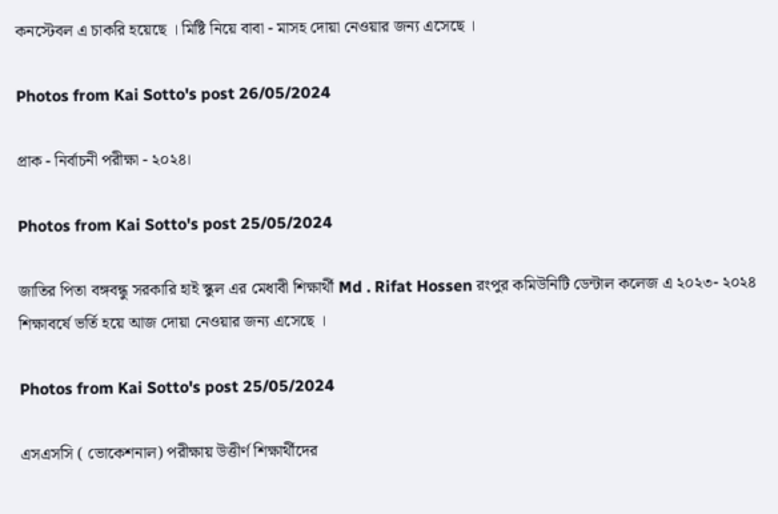কনস্টেবল এ চাকরি হয়েছে । মিষ্টি নিয়ে বাবা - মাসহ দোয়া নেওয়ার জন্য এসেছে ।

Photos from Kai Sotto's post 26/05/2024

প্রাক - নির্বাচনী পরীক্ষা - ২০২৪।

Photos from Kai Sotto's post 25/05/2024

জাতির পিতা বঙ্গবন্ধু সরকারি হাই স্কুল এর মেধাবী শিক্ষার্থী Md . Rifat Hossen রংপুর কমিউনিটি ডেন্টাল কলেজ এ ২০২৩- ২০২৪ শিক্ষাবর্ষে ভর্তি হয়ে আজ দোয়া নেওয়ার জন্য এসেছে ।

Photos from Kai Sotto's post 25/05/2024

এসএসসি ( ভোকেশনাল) পরীক্ষায় উত্তীর্ণ শিক্ষার্থীদের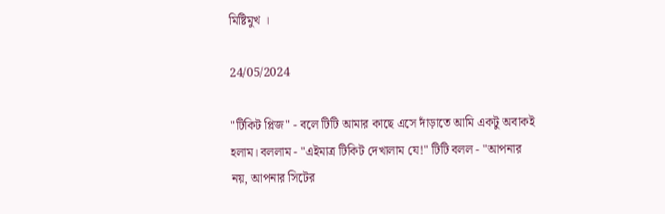মিষ্টিমুখ ।

24/05/2024

"টিকিট প্লিজ" - বলে টিটি আমার কাছে এসে দাঁড়াতে আমি একটু অবাকই হলাম। বললাম - "এইমাত্র টিকিট দেখালাম যে!" টিটি বলল - "আপনার নয়, আপনার সিটের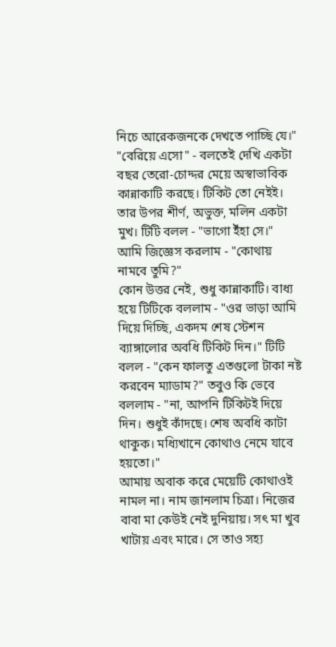নিচে আরেকজনকে দেখতে পাচ্ছি যে।"
"বেরিয়ে এসো" - বলতেই দেখি একটা বছর তেরো-চোদ্দর মেয়ে অস্বাভাবিক কান্নাকাটি করছে। টিকিট তো নেইই। তার উপর শীর্ণ, অভুক্ত, মলিন একটা মুখ। টিটি বলল - "ভাগো ইঁহা সে।"
আমি জিজ্ঞেস করলাম - "কোথায় নামবে তুমি?"
কোন উত্তর নেই, শুধু কান্নাকাটি। বাধ্য হয়ে টিটিকে বললাম - "ওর ভাড়া আমি দিয়ে দিচ্ছি, একদম শেষ স্টেশন ব্যাঙ্গালোর অবধি টিকিট দিন।" টিটি বলল - "কেন ফালতু এতগুলো টাকা নষ্ট করবেন ম্যাডাম?" তবুও কি ভেবে বললাম - "না, আপনি টিকিটই দিয়ে দিন। শুধুই কাঁদছে। শেষ অবধি কাটা থাকুক। মধ্যিখানে কোথাও নেমে যাবে হয়তো।"
আমায় অবাক করে মেয়েটি কোথাওই নামল না। নাম জানলাম চিত্রা। নিজের বাবা মা কেউই নেই দুনিয়ায়। সৎ মা খুব খাটায় এবং মারে। সে তাও সহ্য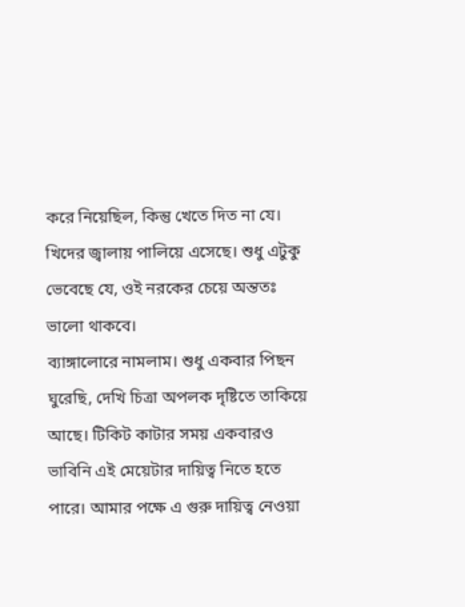করে নিয়েছিল, কিন্তু খেতে দিত না যে। খিদের জ্বালায় পালিয়ে এসেছে। শুধু এটুকু ভেবেছে যে, ওই নরকের চেয়ে অন্ততঃ ভালো থাকবে।
ব্যাঙ্গালোরে নামলাম। শুধু একবার পিছন ঘুরেছি, দেখি চিত্রা অপলক দৃষ্টিতে তাকিয়ে আছে। টিকিট কাটার সময় একবারও ভাবিনি এই মেয়েটার দায়িত্ব নিতে হতে পারে। আমার পক্ষে এ গুরু দায়িত্ব নেওয়া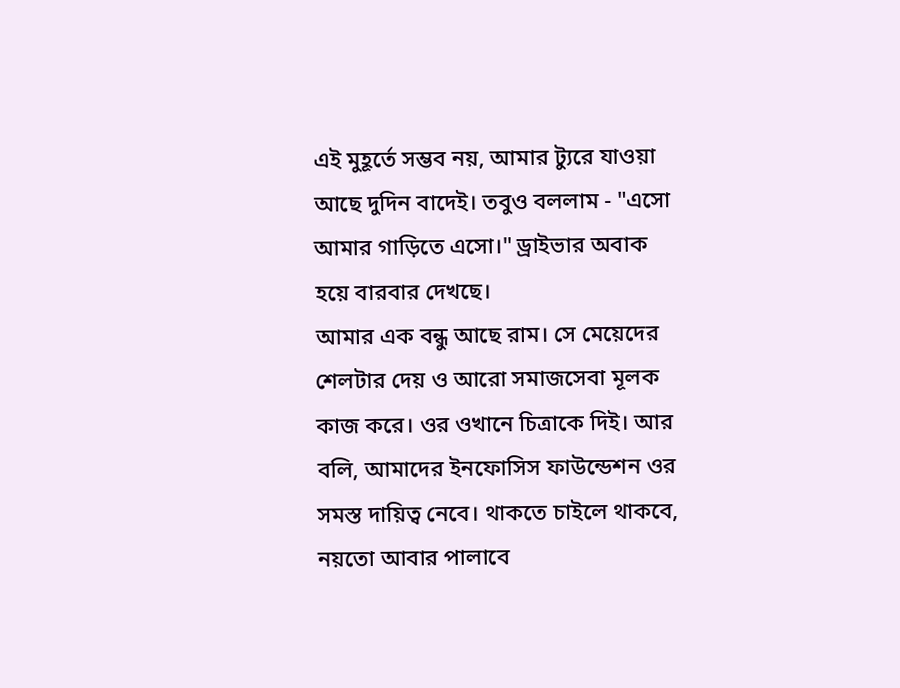এই মুহূর্তে সম্ভব নয়, আমার ট্যুরে যাওয়া আছে দুদিন বাদেই। তবুও বললাম - "এসো আমার গাড়িতে এসো।" ড্রাইভার অবাক হয়ে বারবার দেখছে।
আমার এক বন্ধু আছে রাম। সে মেয়েদের শেলটার দেয় ও আরো সমাজসেবা মূলক কাজ করে। ওর ওখানে চিত্রাকে দিই। আর বলি, আমাদের ইনফোসিস ফাউন্ডেশন ওর সমস্ত দায়িত্ব নেবে। থাকতে চাইলে থাকবে, নয়তো আবার পালাবে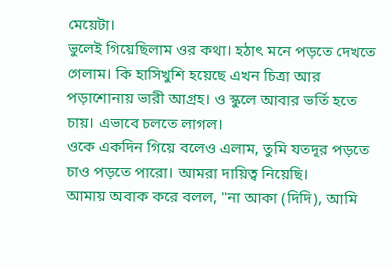মেয়েটা।
ভুলেই গিয়েছিলাম ওর কথা। হঠাৎ মনে পড়তে দেখতে গেলাম। কি হাসিখুশি হয়েছে এখন চিত্রা আর পড়াশোনায় ভারী আগ্রহ। ও স্কুলে আবার ভর্তি হতে চায়। এভাবে চলতে লাগল।
ওকে একদিন গিয়ে বলেও এলাম, তুমি যতদূর পড়তে চাও পড়তে পারো। আমরা দায়িত্ব নিয়েছি।
আমায় অবাক করে বলল, "না আকা (দিদি), আমি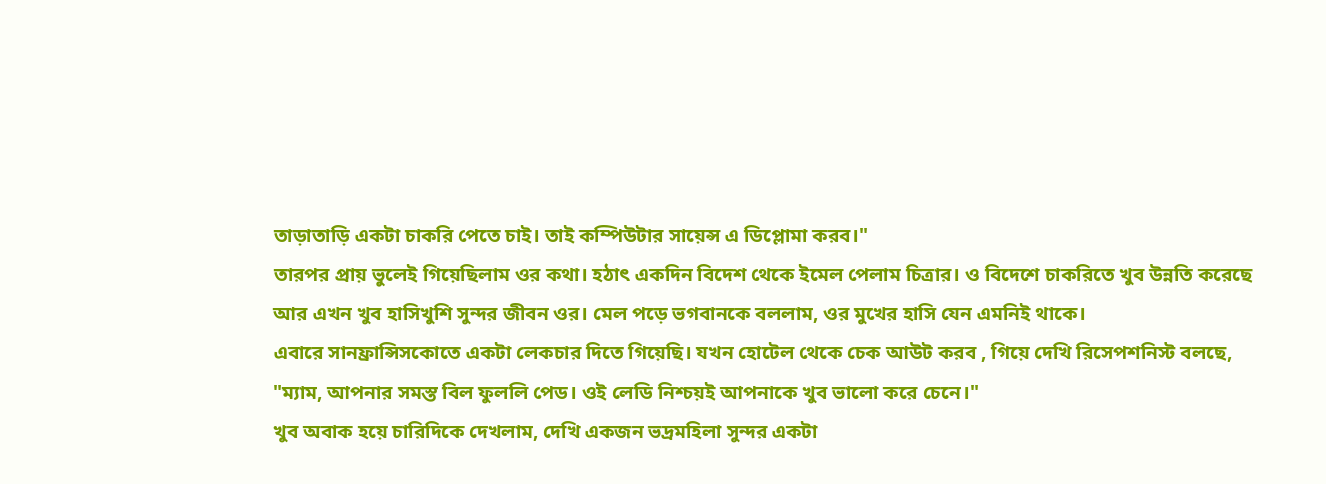তাড়াতাড়ি একটা চাকরি পেতে চাই। তাই কম্পিউটার সায়েন্স এ ডিপ্লোমা করব।"
তারপর প্রায় ভুলেই গিয়েছিলাম ওর কথা। হঠাৎ একদিন বিদেশ থেকে ইমেল পেলাম চিত্রার। ও বিদেশে চাকরিতে খুব উন্নতি করেছে আর এখন খুব হাসিখুশি সুন্দর জীবন ওর। মেল পড়ে ভগবানকে বললাম, ওর মুখের হাসি যেন এমনিই থাকে।
এবারে সানফ্রান্সিসকোতে একটা লেকচার দিতে গিয়েছি। যখন হোটেল থেকে চেক আউট করব , গিয়ে দেখি রিসেপশনিস্ট বলছে, "ম্যাম, আপনার সমস্ত বিল ফুললি পেড। ওই লেডি নিশ্চয়ই আপনাকে খুব ভালো করে চেনে।"
খুব অবাক হয়ে চারিদিকে দেখলাম, দেখি একজন ভদ্রমহিলা সুন্দর একটা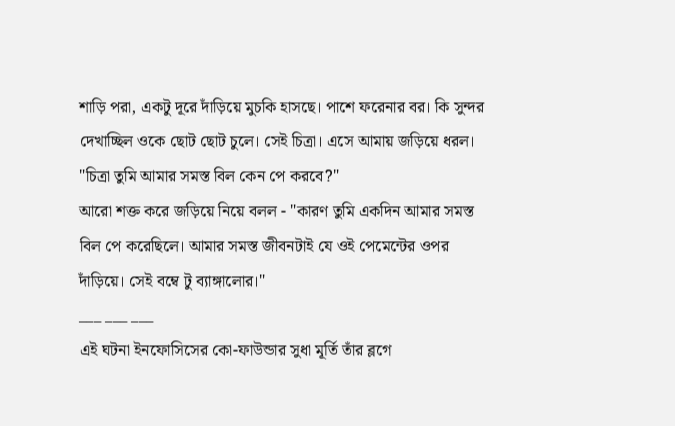শাড়ি পরা, একটু দূরে দাঁড়িয়ে মুচকি হাসছে। পাশে ফরেনার বর। কি সুন্দর দেখাচ্ছিল ওকে ছোট ছোট চুলে। সেই চিত্রা। এসে আমায় জড়িয়ে ধরল।
"চিত্রা তুমি আমার সমস্ত বিল কেন পে করবে?"
আরো শক্ত করে জড়িয়ে নিয়ে বলল - "কারণ তুমি একদিন আমার সমস্ত বিল পে করেছিলে। আমার সমস্ত জীবনটাই যে ওই পেমেন্টের ওপর দাঁড়িয়ে। সেই বম্বে টু ব্যাঙ্গালোর।"
___ ___ ___
এই ঘটনা ইনফোসিসের কো-ফাউন্ডার সুধা মূর্তি তাঁর ব্লগে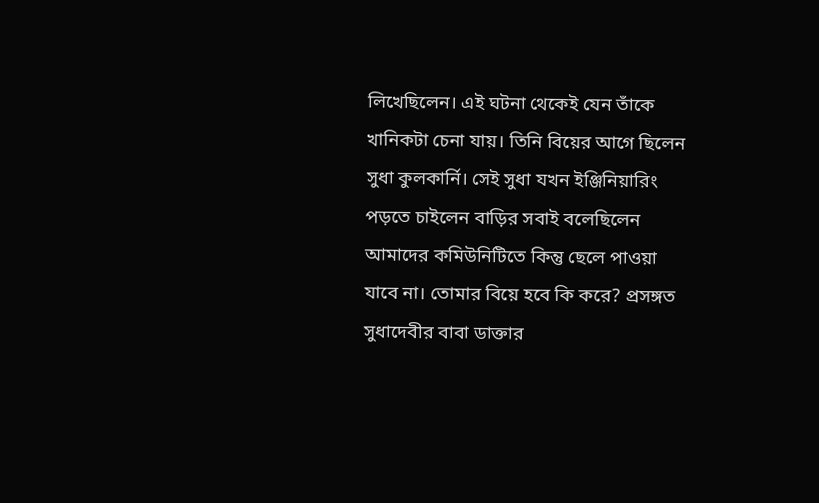লিখেছিলেন। এই ঘটনা থেকেই যেন তাঁকে খানিকটা চেনা যায়। তিনি বিয়ের আগে ছিলেন সুধা কুলকার্নি। সেই সুধা যখন ইঞ্জিনিয়ারিং পড়তে চাইলেন বাড়ির সবাই বলেছিলেন আমাদের কমিউনিটিতে কিন্তু ছেলে পাওয়া যাবে না। তোমার বিয়ে হবে কি করে? প্রসঙ্গত সুধাদেবীর বাবা ডাক্তার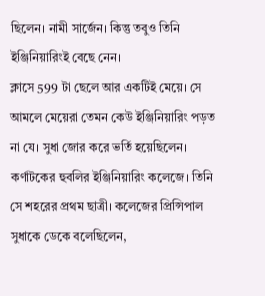ছিলেন। নামী সার্জেন। কিন্তু তবুও তিনি ইঞ্জিনিয়ারিংই বেছে নেন।
ক্লাসে 599 টা ছেলে আর একটিই মেয়ে। সে আমলে মেয়েরা তেমন কেউ ইঞ্জিনিয়ারিং পড়ত না যে। সুধা জোর করে ভর্তি হয়েছিলেন। কর্ণাটকের হুবলির ইঞ্জিনিয়ারিং কলেজে। তিনি সে শহরের প্রথম ছাত্রী। কলেজের প্রিন্সিপাল সুধাকে ডেকে বলেছিলেন,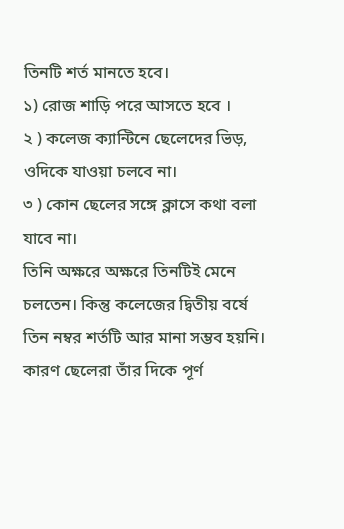তিনটি শর্ত মানতে হবে।
১) রোজ শাড়ি পরে আসতে হবে ।
২ ) কলেজ ক্যান্টিনে ছেলেদের ভিড়, ওদিকে যাওয়া চলবে না।
৩ ) কোন ছেলের সঙ্গে ক্লাসে কথা বলা যাবে না।
তিনি অক্ষরে অক্ষরে তিনটিই মেনে চলতেন। কিন্তু কলেজের দ্বিতীয় বর্ষে তিন নম্বর শর্তটি আর মানা সম্ভব হয়নি। কারণ ছেলেরা তাঁর দিকে পূর্ণ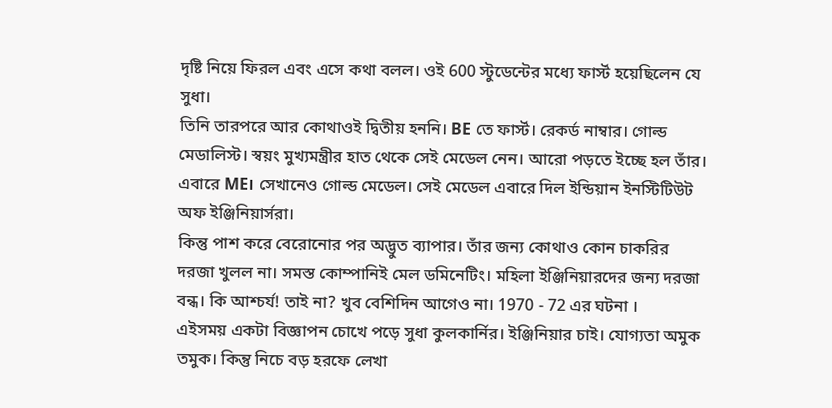দৃষ্টি নিয়ে ফিরল এবং এসে কথা বলল। ওই 600 স্টুডেন্টের মধ্যে ফার্স্ট হয়েছিলেন যে সুধা।
তিনি তারপরে আর কোথাওই দ্বিতীয় হননি। BE তে ফার্স্ট। রেকর্ড নাম্বার। গোল্ড মেডালিস্ট। স্বয়ং মুখ্যমন্ত্রীর হাত থেকে সেই মেডেল নেন। আরো পড়তে ইচ্ছে হল তাঁর। এবারে ME। সেখানেও গোল্ড মেডেল। সেই মেডেল এবারে দিল ইন্ডিয়ান ইনস্টিটিউট অফ ইঞ্জিনিয়ার্সরা।
কিন্তু পাশ করে বেরোনোর পর অদ্ভুত ব্যাপার। তাঁর জন্য কোথাও কোন চাকরির দরজা খুলল না। সমস্ত কোম্পানিই মেল ডমিনেটিং। মহিলা ইঞ্জিনিয়ারদের জন্য দরজা বন্ধ। কি আশ্চর্য! তাই না? খুব বেশিদিন আগেও না। 1970 - 72 এর ঘটনা ।
এইসময় একটা বিজ্ঞাপন চোখে পড়ে সুধা কুলকার্নির। ইঞ্জিনিয়ার চাই। যোগ্যতা অমুক তমুক। কিন্তু নিচে বড় হরফে লেখা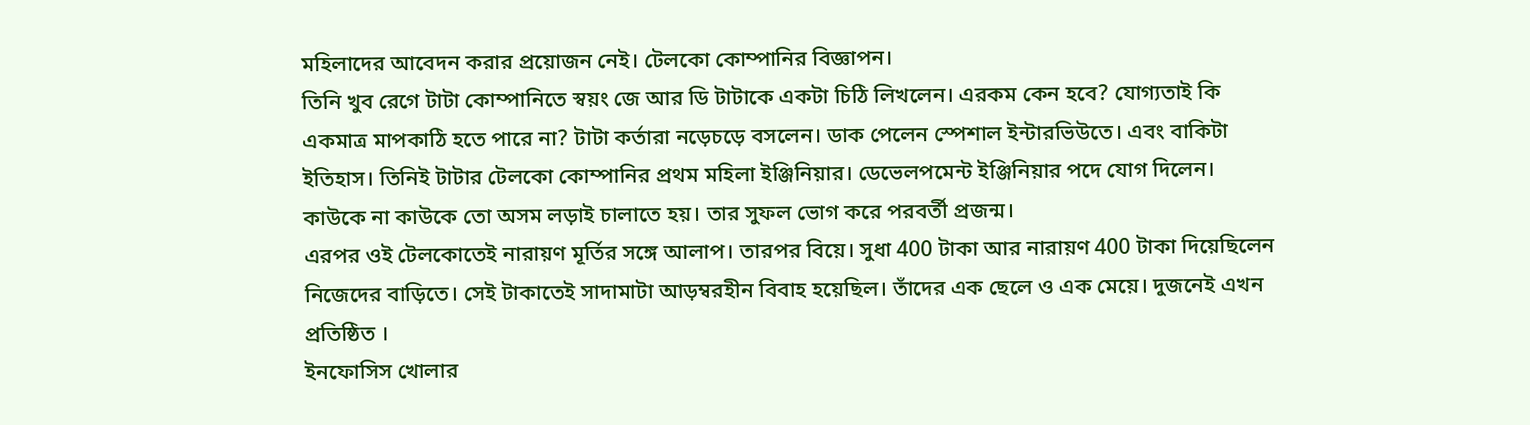মহিলাদের আবেদন করার প্রয়োজন নেই। টেলকো কোম্পানির বিজ্ঞাপন।
তিনি খুব রেগে টাটা কোম্পানিতে স্বয়ং জে আর ডি টাটাকে একটা চিঠি লিখলেন। এরকম কেন হবে? যোগ্যতাই কি একমাত্র মাপকাঠি হতে পারে না? টাটা কর্তারা নড়েচড়ে বসলেন। ডাক পেলেন স্পেশাল ইন্টারভিউতে। এবং বাকিটা ইতিহাস। তিনিই টাটার টেলকো কোম্পানির প্রথম মহিলা ইঞ্জিনিয়ার। ডেভেলপমেন্ট ইঞ্জিনিয়ার পদে যোগ দিলেন। কাউকে না কাউকে তো অসম লড়াই চালাতে হয়। তার সুফল ভোগ করে পরবর্তী প্রজন্ম।
এরপর ওই টেলকোতেই নারায়ণ মূর্তির সঙ্গে আলাপ। তারপর বিয়ে। সুধা 400 টাকা আর নারায়ণ 400 টাকা দিয়েছিলেন নিজেদের বাড়িতে। সেই টাকাতেই সাদামাটা আড়ম্বরহীন বিবাহ হয়েছিল। তাঁদের এক ছেলে ও এক মেয়ে। দুজনেই এখন প্রতিষ্ঠিত ।
ইনফোসিস খোলার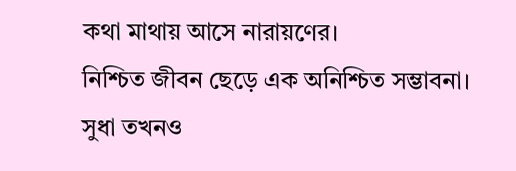কথা মাথায় আসে নারায়ণের।
নিশ্চিত জীবন ছেড়ে এক অনিশ্চিত সম্ভাবনা। সুধা তখনও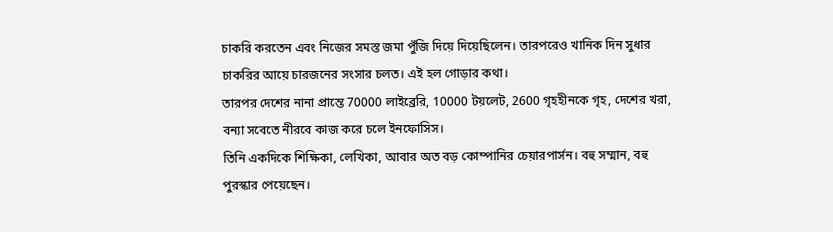চাকরি করতেন এবং নিজের সমস্ত জমা পুঁজি দিয়ে দিয়েছিলেন। তারপরেও খানিক দিন সুধার চাকরির আয়ে চারজনের সংসার চলত। এই হল গোড়ার কথা।
তারপর দেশের নানা প্রান্তে 70000 লাইব্রেরি, 10000 টয়লেট, 2600 গৃহহীনকে গৃহ, দেশের খরা, বন্যা সবেতে নীরবে কাজ করে চলে ইনফোসিস।
তিনি একদিকে শিক্ষিকা, লেখিকা, আবার অত বড় কোম্পানির চেয়ারপার্সন। বহু সম্মান, বহু পুরস্কার পেয়েছেন।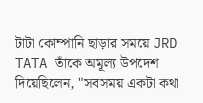টাটা কোম্পানি ছাড়ার সময়ে JRD TATA তাঁকে অমূল্য উপদেশ দিয়েছিলেন, "সবসময় একটা কথা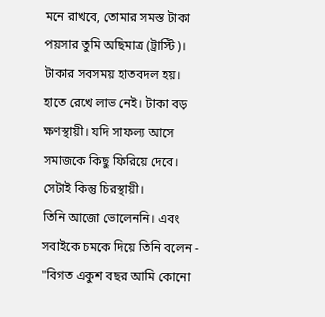মনে রাখবে, তোমার সমস্ত টাকা পয়সার তুমি অছিমাত্র (ট্রাস্টি)। টাকার সবসময় হাতবদল হয়। হাতে রেখে লাভ নেই। টাকা বড় ক্ষণস্থায়ী। যদি সাফল্য আসে সমাজকে কিছু ফিরিয়ে দেবে। সেটাই কিন্তু চিরস্থায়ী।
তিনি আজো ভোলেননি। এবং সবাইকে চমকে দিয়ে তিনি বলেন - "বিগত একুশ বছর আমি কোনো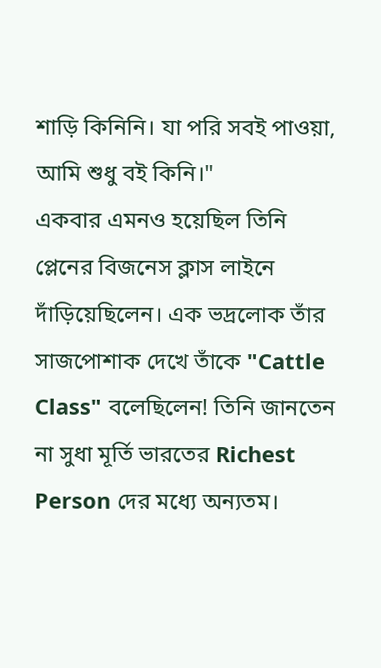শাড়ি কিনিনি। যা পরি সবই পাওয়া, আমি শুধু বই কিনি।"
একবার এমনও হয়েছিল তিনি প্লেনের বিজনেস ক্লাস লাইনে দাঁড়িয়েছিলেন। এক ভদ্রলোক তাঁর সাজপোশাক দেখে তাঁকে "Cattle Class" বলেছিলেন! তিনি জানতেন না সুধা মূর্তি ভারতের Richest Person দের মধ্যে অন্যতম।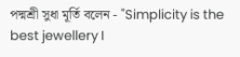পদ্মশ্রী সুধা মূর্তি বলেন - "Simplicity is the best jewellery I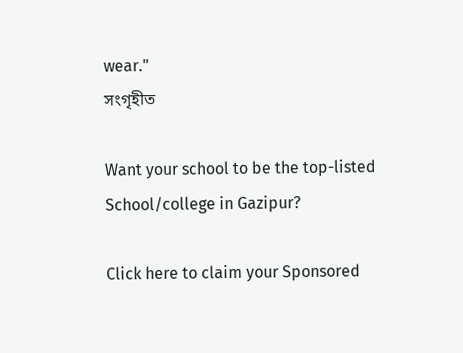wear."
সংগৃহীত

Want your school to be the top-listed School/college in Gazipur?

Click here to claim your Sponsored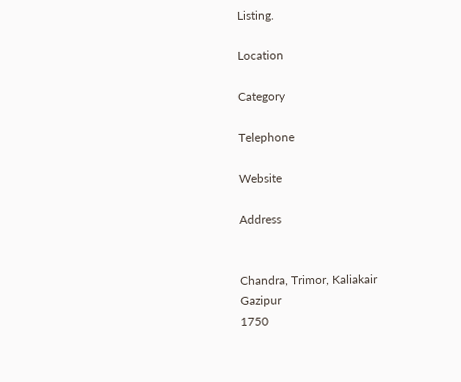Listing.

Location

Category

Telephone

Website

Address


Chandra, Trimor, Kaliakair
Gazipur
1750